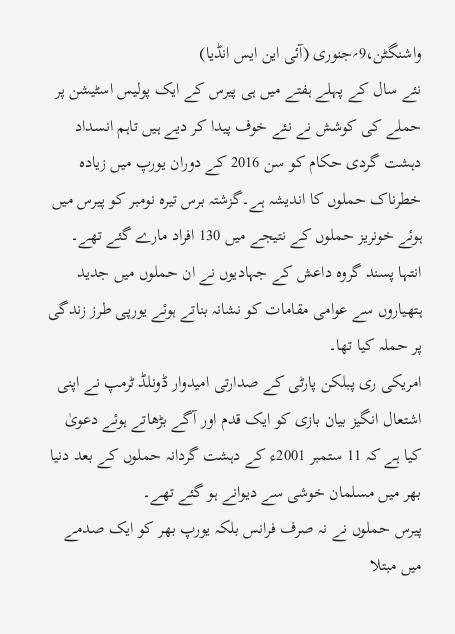واشنگٹن،9؍جنوری (آئی این ایس انڈیا)
نئے سال کے پہلے ہفتے میں ہی پیرس کے ایک پولیس اسٹیشن پر حملے کی کوشش نے نئے خوف پیدا کر دیے ہیں تاہم انسداد دہشت گردی حکام کو سن 2016 کے دوران یورپ میں زیادہ خطرناک حملوں کا اندیشہ ہے۔گزشتہ برس تیرہ نومبر کو پیرس میں ہوئے خونریز حملوں کے نتیجے میں 130 افراد مارے گئے تھے۔ انتہا پسند گروہ داعش کے جہادیوں نے ان حملوں میں جدید ہتھیاروں سے عوامی مقامات کو نشانہ بناتے ہوئے یورپی طرز زندگی پر حملہ کیا تھا۔
امریکی ری پبلکن پارٹی کے صدارتی امیدوار ڈونلڈ ٹرمپ نے اپنی اشتعال انگیز بیان بازی کو ایک قدم اور آگے بڑھاتے ہوئے دعویٰ کیا ہے کہ 11 ستمبر 2001ء کے دہشت گردانہ حملوں کے بعد دنیا بھر میں مسلمان خوشی سے دیوانے ہو گئے تھے۔
پیرس حملوں نے نہ صرف فرانس بلکہ یورپ بھر کو ایک صدمے میں مبتلا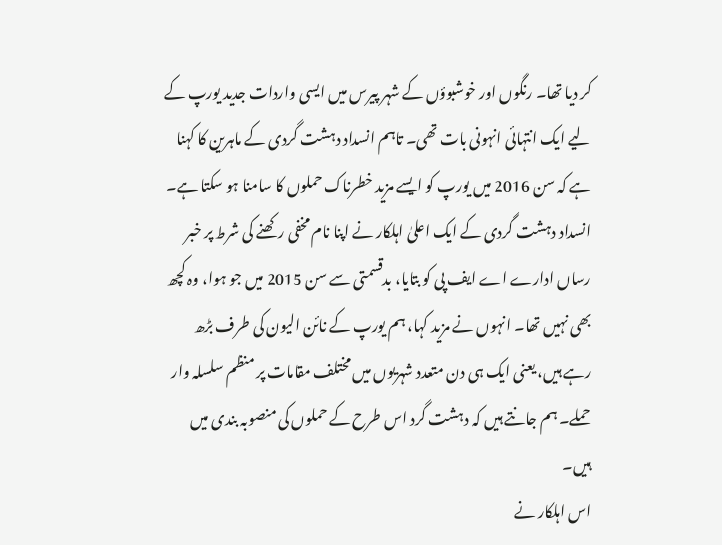کر دیا تھا۔ رنگوں اور خوشبوؤں کے شہر پیرس میں ایسی واردات جدید یورپ کے لیے ایک انتہائی انہونی بات تھی۔ تاہم انسداد دہشت گردی کے ماہرین کا کہنا ہے کہ سن 2016 میں یورپ کو ایسے مزید خطرناک حملوں کا سامنا ہو سکتا ہے۔
انسداد دہشت گردی کے ایک اعلیٰ اہلکار نے اپنا نام مخفی رکھنے کی شرط پر خبر رساں ادارے اے ایف پی کو بتایا، بدقسمتی سے سن 2015 میں جو ہوا، وہ کچھ بھی نہیں تھا۔ انہوں نے مزید کہا، ہم یورپ کے نائن الیون کی طرف بڑھ رہے ہیں، یعنی ایک ہی دن متعدد شہریوں میں مختلف مقامات پر منظم سلسلہ وار حملے۔ ہم جانتے ہیں کہ دہشت گرد اس طرح کے حملوں کی منصوبہ بندی میں ہیں۔
اس اہلکار نے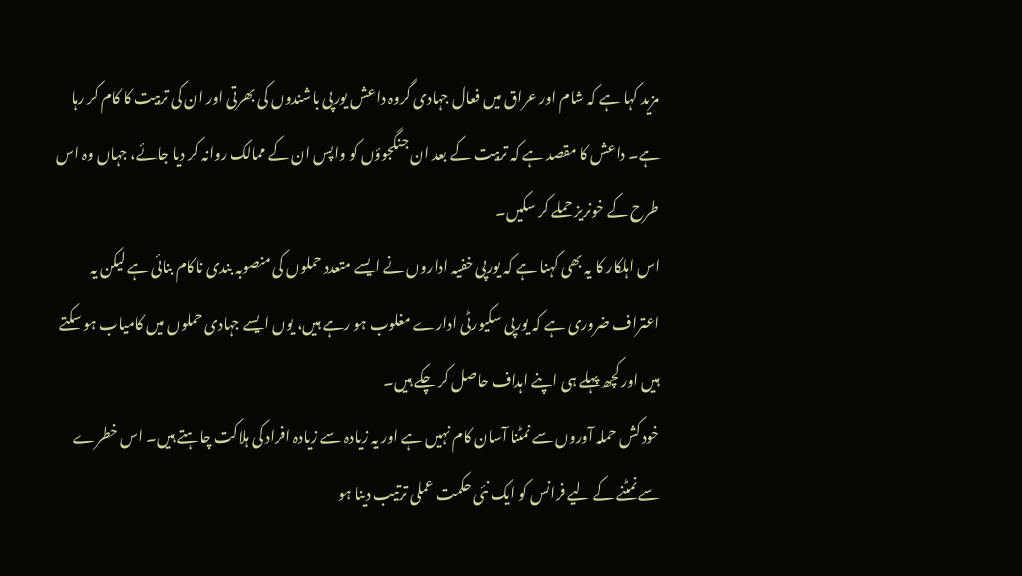مزید کہا ہے کہ شام اور عراق میں فعال جہادی گروہ داعش یورپی باشندوں کی بھرتی اور ان کی تربیت کا کام کر رہا ہے۔ داعش کا مقصد ہے کہ تربیت کے بعد ان جنگجوؤں کو واپس ان کے ممالک روانہ کر دیا جائے، جہاں وہ اس طرح کے خونریز حملے کر سکیں۔
اس اہلکار کا یہ بھی کہنا ہے کہ یورپی خفیہ اداروں نے ایسے متعدد حملوں کی منصوبہ بندی ناکام بنائی ہے لیکن یہ اعتراف ضروری ہے کہ یورپی سکیورٹی ادارے مغلوب ہو رہے ہیں، یوں ایسے جہادی حملوں میں کامیاب ہو سکتے ہیں اور کچھ پہلے ہی اپنے اہداف حاصل کر چکے ہیں۔
خود کش حملہ آوروں سے نمٹنا آسان کام نہیں ہے اور یہ زیادہ سے زیادہ افراد کی ہلاکت چاہتے ہیں۔ اس خطرے سے نمٹنے کے لیے فرانس کو ایک نئی حکمت عملی ترتیب دینا ہو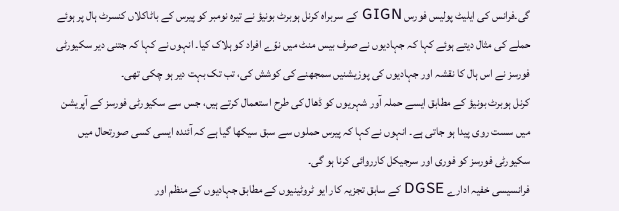گی۔فرانس کی ایلیٹ پولیس فورس GIGN کے سربراہ کرنل ہوبرٹ بونیؤ نے تیرہ نومبر کو پیرس کے باٹاکلاں کنسرٹ ہال پر ہوئے حملے کی مثال دیتے ہوئے کہا کہ جہادیوں نے صرف بیس منٹ میں نوّے افراد کو ہلاک کیا۔ انہوں نے کہا کہ جتنی دیر سکیورٹی فورسز نے اس ہال کا نقشہ اور جہادیوں کی پوزیشنیں سمجھنے کی کوشش کی، تب تک بہت دیر ہو چکی تھی۔
کرنل ہوبرٹ بونیؤ کے مطابق ایسے حملہ آور شہریوں کو ڈھال کی طرح استعمال کرتے ہیں، جس سے سکیورٹی فورسز کے آپریشن میں سست روی پیدا ہو جاتی ہے۔ انہوں نے کہا کہ پیرس حملوں سے سبق سیکھا گیا ہے کہ آئندہ ایسی کسی صورتحال میں سکیورٹی فورسز کو فوری اور سرجیکل کارروائی کرنا ہو گی۔
فرانسیسی خفیہ ادارے DGSE کے سابق تجزیہ کار ایو ٹروٹینیوں کے مطابق جہادیوں کے منظم اور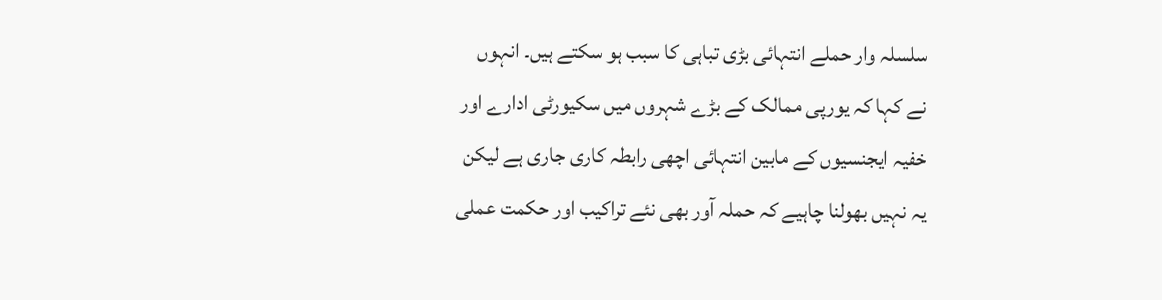سلسلہ وار حملے انتہائی بڑی تباہی کا سبب ہو سکتے ہیں۔ انہوں نے کہا کہ یورپی ممالک کے بڑے شہروں میں سکیورٹی ادارے اور خفیہ ایجنسیوں کے مابین انتہائی اچھی رابطہ کاری جاری ہے لیکن یہ نہیں بھولنا چاہیے کہ حملہ آور بھی نئے تراکیب اور حکمت عملی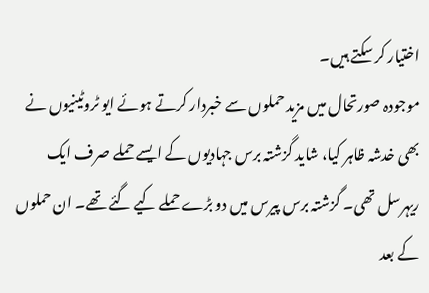اختیار کر سکتے ہیں۔
موجودہ صورتحال میں مزید حملوں سے خبردار کرتے ہوئے ایو ٹروٹینیوں نے بھی خدشہ ظاہر کیا، شاید گزشتہ برس جہادیوں کے ایسے حملے صرف ایک ریہرسل تھی۔ گزشتہ برس پیرس میں دو بڑے حملے کیے گئے تھے۔ ان حملوں کے بعد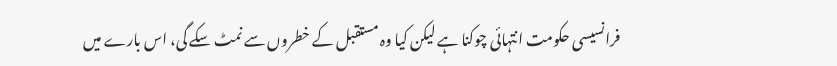فرانسیسی حکومت انتہائی چوکنا ہے لیکن کیا وہ مستقبل کے خطروں سے نمٹ سکے گی، اس بارے میں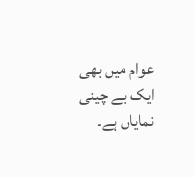عوام میں بھی ایک بے چینی نمایاں ہے۔